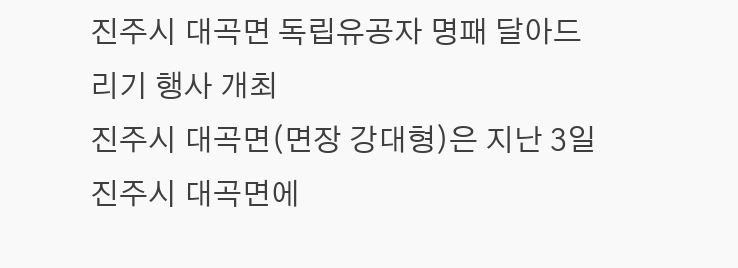진주시 대곡면 독립유공자 명패 달아드리기 행사 개최
진주시 대곡면(면장 강대형)은 지난 3일 진주시 대곡면에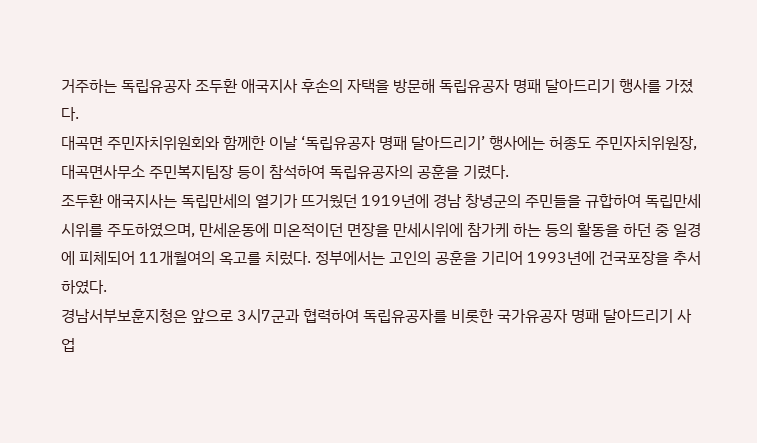거주하는 독립유공자 조두환 애국지사 후손의 자택을 방문해 독립유공자 명패 달아드리기 행사를 가졌다.
대곡면 주민자치위원회와 함께한 이날 ‘독립유공자 명패 달아드리기’ 행사에는 허종도 주민자치위원장, 대곡면사무소 주민복지팀장 등이 참석하여 독립유공자의 공훈을 기렸다.
조두환 애국지사는 독립만세의 열기가 뜨거웠던 1919년에 경남 창녕군의 주민들을 규합하여 독립만세시위를 주도하였으며, 만세운동에 미온적이던 면장을 만세시위에 참가케 하는 등의 활동을 하던 중 일경에 피체되어 11개월여의 옥고를 치렀다. 정부에서는 고인의 공훈을 기리어 1993년에 건국포장을 추서하였다.
경남서부보훈지청은 앞으로 3시7군과 협력하여 독립유공자를 비롯한 국가유공자 명패 달아드리기 사업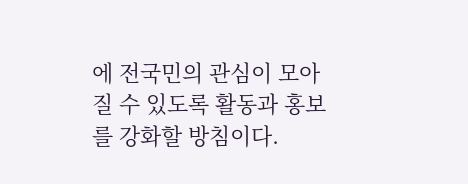에 전국민의 관심이 모아질 수 있도록 활동과 홍보를 강화할 방침이다.